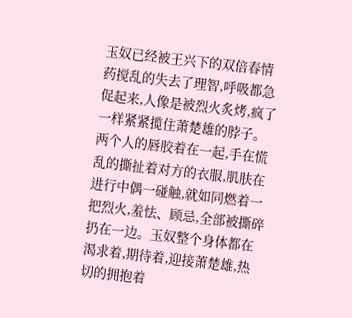玉奴已经被王兴下的双倍春情药搅乱的失去了理智,呼吸都急促起来,人像是被烈火炙烤,疯了一样紧紧揽住萧楚雄的脖子。两个人的唇胶着在一起,手在慌乱的撕扯着对方的衣服,肌肤在进行中偶一碰触,就如同燃着一把烈火,羞怯、顾忌,全部被撕碎扔在一边。玉奴整个身体都在渴求着,期待着,迎接萧楚雄,热切的拥抱着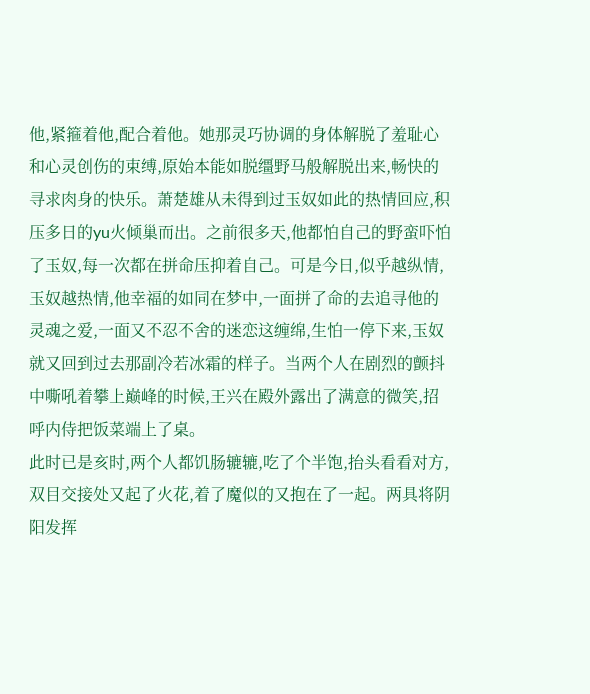他,紧箍着他,配合着他。她那灵巧协调的身体解脱了羞耻心和心灵创伤的束缚,原始本能如脱缰野马般解脱出来,畅快的寻求肉身的快乐。萧楚雄从未得到过玉奴如此的热情回应,积压多日的yu火倾巢而出。之前很多天,他都怕自己的野蛮吓怕了玉奴,每一次都在拼命压抑着自己。可是今日,似乎越纵情,玉奴越热情,他幸福的如同在梦中,一面拼了命的去追寻他的灵魂之爱,一面又不忍不舍的迷恋这缠绵,生怕一停下来,玉奴就又回到过去那副冷若冰霜的样子。当两个人在剧烈的颤抖中嘶吼着攀上巅峰的时候,王兴在殿外露出了满意的微笑,招呼内侍把饭菜端上了桌。
此时已是亥时,两个人都饥肠辘辘,吃了个半饱,抬头看看对方,双目交接处又起了火花,着了魔似的又抱在了一起。两具将阴阳发挥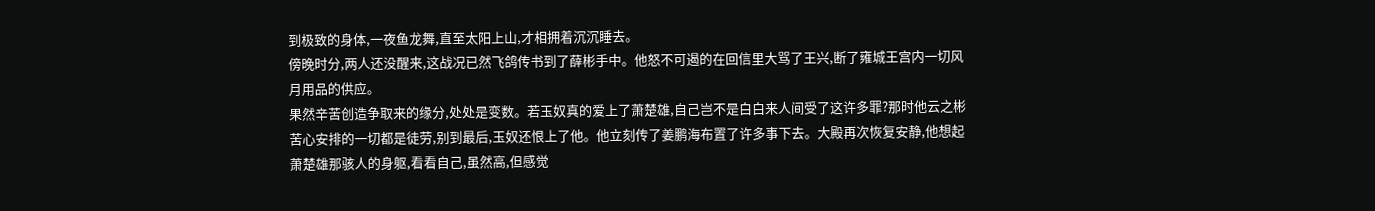到极致的身体,一夜鱼龙舞,直至太阳上山,才相拥着沉沉睡去。
傍晚时分,两人还没醒来,这战况已然飞鸽传书到了薛彬手中。他怒不可遏的在回信里大骂了王兴,断了雍城王宫内一切风月用品的供应。
果然辛苦创造争取来的缘分,处处是变数。若玉奴真的爱上了萧楚雄,自己岂不是白白来人间受了这许多罪?那时他云之彬苦心安排的一切都是徒劳,别到最后,玉奴还恨上了他。他立刻传了姜鹏海布置了许多事下去。大殿再次恢复安静,他想起萧楚雄那骇人的身躯,看看自己,虽然高,但感觉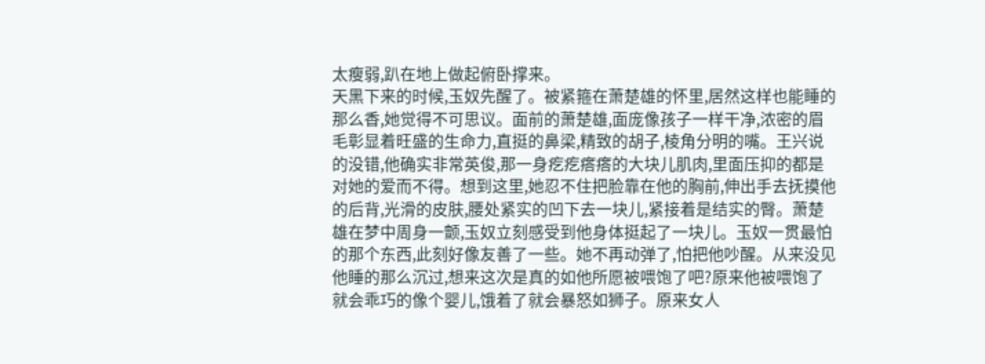太瘦弱,趴在地上做起俯卧撑来。
天黑下来的时候,玉奴先醒了。被紧箍在萧楚雄的怀里,居然这样也能睡的那么香,她觉得不可思议。面前的萧楚雄,面庞像孩子一样干净,浓密的眉毛彰显着旺盛的生命力,直挺的鼻梁,精致的胡子,棱角分明的嘴。王兴说的没错,他确实非常英俊,那一身疙疙瘩瘩的大块儿肌肉,里面压抑的都是对她的爱而不得。想到这里,她忍不住把脸靠在他的胸前,伸出手去抚摸他的后背,光滑的皮肤,腰处紧实的凹下去一块儿,紧接着是结实的臀。萧楚雄在梦中周身一颤,玉奴立刻感受到他身体挺起了一块儿。玉奴一贯最怕的那个东西,此刻好像友善了一些。她不再动弹了,怕把他吵醒。从来没见他睡的那么沉过,想来这次是真的如他所愿被喂饱了吧?原来他被喂饱了就会乖巧的像个婴儿,饿着了就会暴怒如狮子。原来女人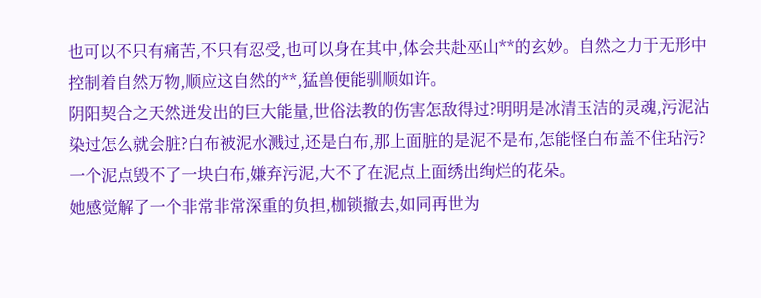也可以不只有痛苦,不只有忍受,也可以身在其中,体会共赴巫山**的玄妙。自然之力于无形中控制着自然万物,顺应这自然的**,猛兽便能驯顺如许。
阴阳契合之天然迸发出的巨大能量,世俗法教的伤害怎敌得过?明明是冰清玉洁的灵魂,污泥沾染过怎么就会脏?白布被泥水溅过,还是白布,那上面脏的是泥不是布,怎能怪白布盖不住玷污?一个泥点毁不了一块白布,嫌弃污泥,大不了在泥点上面绣出绚烂的花朵。
她感觉解了一个非常非常深重的负担,枷锁撤去,如同再世为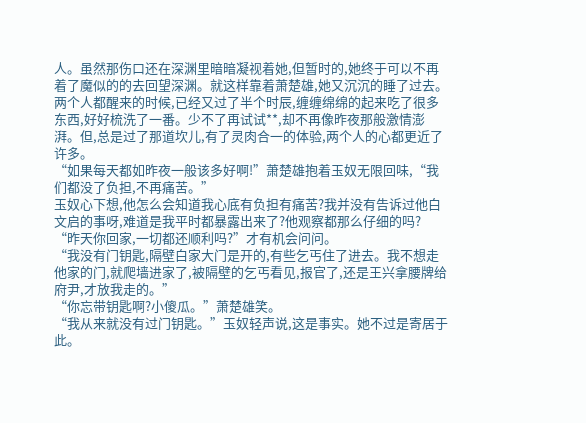人。虽然那伤口还在深渊里暗暗凝视着她,但暂时的,她终于可以不再着了魔似的的去回望深渊。就这样靠着萧楚雄,她又沉沉的睡了过去。
两个人都醒来的时候,已经又过了半个时辰,缠缠绵绵的起来吃了很多东西,好好梳洗了一番。少不了再试试**,却不再像昨夜那般激情澎湃。但,总是过了那道坎儿,有了灵肉合一的体验,两个人的心都更近了许多。
“如果每天都如昨夜一般该多好啊!”萧楚雄抱着玉奴无限回味,“我们都没了负担,不再痛苦。”
玉奴心下想,他怎么会知道我心底有负担有痛苦?我并没有告诉过他白文启的事呀,难道是我平时都暴露出来了?他观察都那么仔细的吗?
“昨天你回家,一切都还顺利吗?”才有机会问问。
“我没有门钥匙,隔壁白家大门是开的,有些乞丐住了进去。我不想走他家的门,就爬墙进家了,被隔壁的乞丐看见,报官了,还是王兴拿腰牌给府尹,才放我走的。”
“你忘带钥匙啊?小傻瓜。”萧楚雄笑。
“我从来就没有过门钥匙。”玉奴轻声说,这是事实。她不过是寄居于此。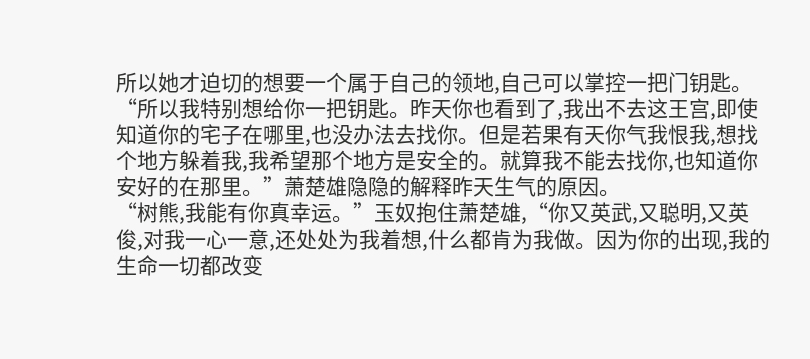所以她才迫切的想要一个属于自己的领地,自己可以掌控一把门钥匙。
“所以我特别想给你一把钥匙。昨天你也看到了,我出不去这王宫,即使知道你的宅子在哪里,也没办法去找你。但是若果有天你气我恨我,想找个地方躲着我,我希望那个地方是安全的。就算我不能去找你,也知道你安好的在那里。”萧楚雄隐隐的解释昨天生气的原因。
“树熊,我能有你真幸运。”玉奴抱住萧楚雄,“你又英武,又聪明,又英俊,对我一心一意,还处处为我着想,什么都肯为我做。因为你的出现,我的生命一切都改变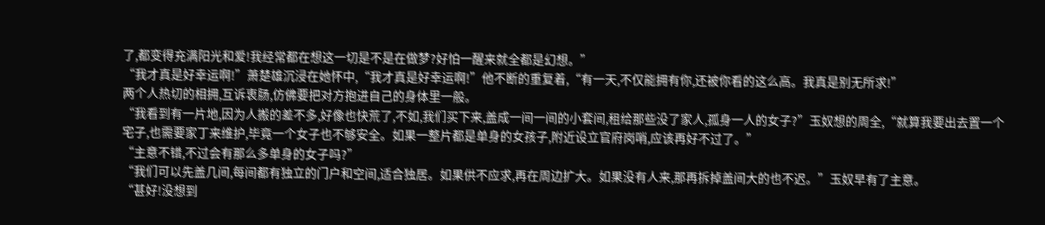了,都变得充满阳光和爱!我经常都在想这一切是不是在做梦?好怕一醒来就全都是幻想。”
“我才真是好幸运啊!”萧楚雄沉浸在她怀中,“我才真是好幸运啊!”他不断的重复着,“有一天,不仅能拥有你,还被你看的这么高。我真是别无所求!”
两个人热切的相拥,互诉衷肠,仿佛要把对方抱进自己的身体里一般。
“我看到有一片地,因为人搬的差不多,好像也快荒了,不如,我们买下来,盖成一间一间的小套间,租给那些没了家人,孤身一人的女子?”玉奴想的周全,“就算我要出去置一个宅子,也需要家丁来维护,毕竟一个女子也不够安全。如果一整片都是单身的女孩子,附近设立官府岗哨,应该再好不过了。”
“主意不错,不过会有那么多单身的女子吗?”
“我们可以先盖几间,每间都有独立的门户和空间,适合独居。如果供不应求,再在周边扩大。如果没有人来,那再拆掉盖间大的也不迟。”玉奴早有了主意。
“甚好!没想到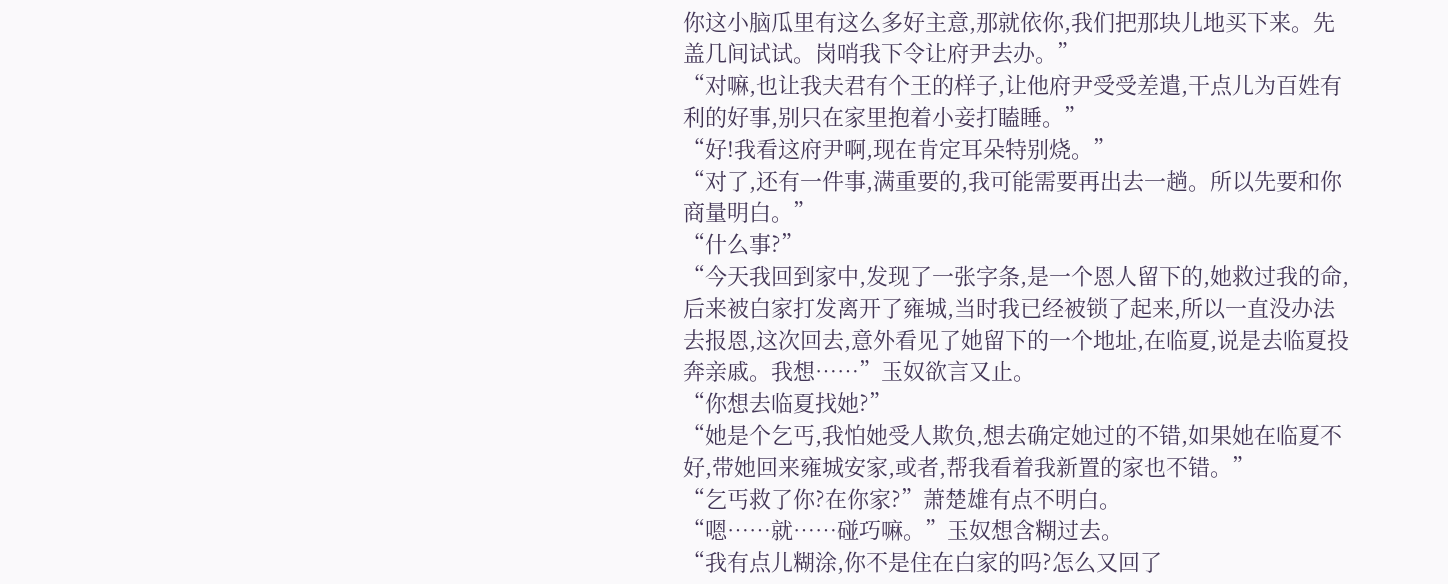你这小脑瓜里有这么多好主意,那就依你,我们把那块儿地买下来。先盖几间试试。岗哨我下令让府尹去办。”
“对嘛,也让我夫君有个王的样子,让他府尹受受差遣,干点儿为百姓有利的好事,别只在家里抱着小妾打瞌睡。”
“好!我看这府尹啊,现在肯定耳朵特别烧。”
“对了,还有一件事,满重要的,我可能需要再出去一趟。所以先要和你商量明白。”
“什么事?”
“今天我回到家中,发现了一张字条,是一个恩人留下的,她救过我的命,后来被白家打发离开了雍城,当时我已经被锁了起来,所以一直没办法去报恩,这次回去,意外看见了她留下的一个地址,在临夏,说是去临夏投奔亲戚。我想……”玉奴欲言又止。
“你想去临夏找她?”
“她是个乞丐,我怕她受人欺负,想去确定她过的不错,如果她在临夏不好,带她回来雍城安家,或者,帮我看着我新置的家也不错。”
“乞丐救了你?在你家?”萧楚雄有点不明白。
“嗯……就……碰巧嘛。”玉奴想含糊过去。
“我有点儿糊涂,你不是住在白家的吗?怎么又回了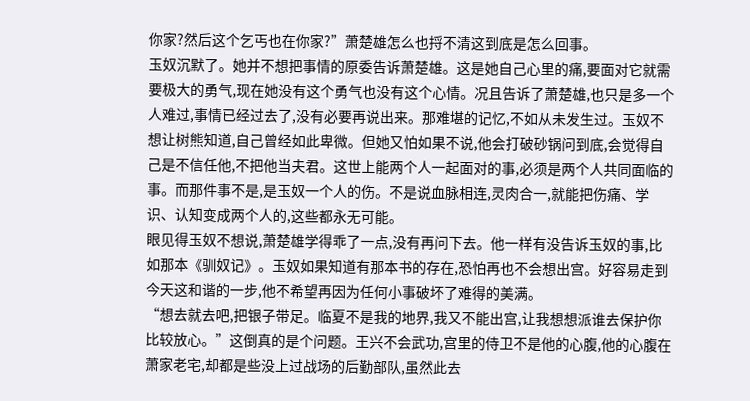你家?然后这个乞丐也在你家?”萧楚雄怎么也捋不清这到底是怎么回事。
玉奴沉默了。她并不想把事情的原委告诉萧楚雄。这是她自己心里的痛,要面对它就需要极大的勇气,现在她没有这个勇气也没有这个心情。况且告诉了萧楚雄,也只是多一个人难过,事情已经过去了,没有必要再说出来。那难堪的记忆,不如从未发生过。玉奴不想让树熊知道,自己曾经如此卑微。但她又怕如果不说,他会打破砂锅问到底,会觉得自己是不信任他,不把他当夫君。这世上能两个人一起面对的事,必须是两个人共同面临的事。而那件事不是,是玉奴一个人的伤。不是说血脉相连,灵肉合一,就能把伤痛、学识、认知变成两个人的,这些都永无可能。
眼见得玉奴不想说,萧楚雄学得乖了一点,没有再问下去。他一样有没告诉玉奴的事,比如那本《驯奴记》。玉奴如果知道有那本书的存在,恐怕再也不会想出宫。好容易走到今天这和谐的一步,他不希望再因为任何小事破坏了难得的美满。
“想去就去吧,把银子带足。临夏不是我的地界,我又不能出宫,让我想想派谁去保护你比较放心。”这倒真的是个问题。王兴不会武功,宫里的侍卫不是他的心腹,他的心腹在萧家老宅,却都是些没上过战场的后勤部队,虽然此去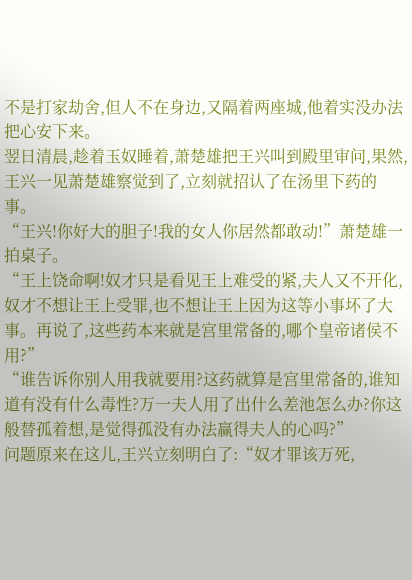不是打家劫舍,但人不在身边,又隔着两座城,他着实没办法把心安下来。
翌日清晨,趁着玉奴睡着,萧楚雄把王兴叫到殿里审问,果然,王兴一见萧楚雄察觉到了,立刻就招认了在汤里下药的事。
“王兴!你好大的胆子!我的女人你居然都敢动!”萧楚雄一拍桌子。
“王上饶命啊!奴才只是看见王上难受的紧,夫人又不开化,奴才不想让王上受罪,也不想让王上因为这等小事坏了大事。再说了,这些药本来就是宫里常备的,哪个皇帝诸侯不用?”
“谁告诉你别人用我就要用?这药就算是宫里常备的,谁知道有没有什么毒性?万一夫人用了出什么差池怎么办?你这般替孤着想,是觉得孤没有办法赢得夫人的心吗?”
问题原来在这儿,王兴立刻明白了:“奴才罪该万死,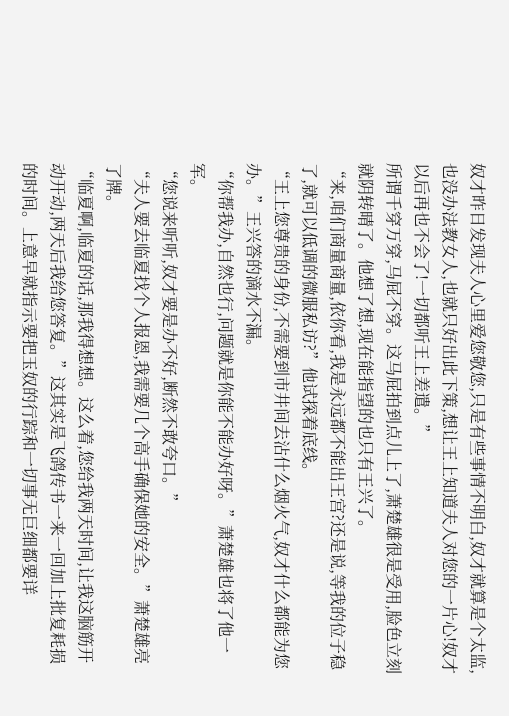奴才昨日发现夫人心里爱您敬您,只是有些事情不明白,奴才就算是个太监,也没办法教女人,也就只好出此下策,想让王上知道夫人对您的一片心!奴才以后再也不会了!一切都听王上差遣。”
所谓千穿万穿,马屁不穿。这马屁拍到点儿上了,萧楚雄很是受用,脸色立刻就阴转晴了。他想了想,现在能指望的也只有王兴了。
“来,咱们商量商量,依你看,我是永远都不能出王宫?还是说,等我的位子稳了,就可以低调的微服私访?”他试探着底线。
“王上您尊贵的身份,不需要到市井间去沾什么烟火气,奴才什么都能为您办。”王兴答的滴水不漏。
“你帮我办,自然也行,问题就是你能不能办好呀。”萧楚雄也将了他一军。
“您说来听听,奴才要是办不好,断然不敢夸口。”
“夫人要去临夏找个人报恩,我需要几个高手确保她的安全。”萧楚雄亮了牌。
“临夏啊,临夏的话,那我得想想。这么着,您给我两天时间,让我这脑筋开动开动,两天后我给您答复。”这其实是飞鸽传书一来一回加上批复耗损的时间。上意早就指示要把玉奴的行踪和一切事无巨细都要详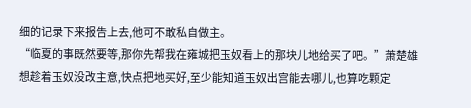细的记录下来报告上去,他可不敢私自做主。
“临夏的事既然要等,那你先帮我在雍城把玉奴看上的那块儿地给买了吧。”萧楚雄想趁着玉奴没改主意,快点把地买好,至少能知道玉奴出宫能去哪儿,也算吃颗定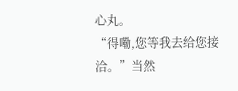心丸。
“得嘞,您等我去给您接洽。”当然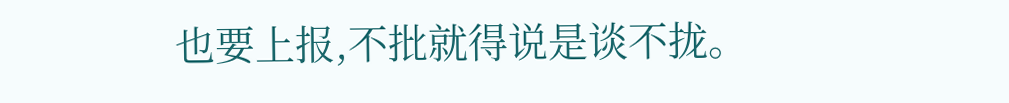也要上报,不批就得说是谈不拢。